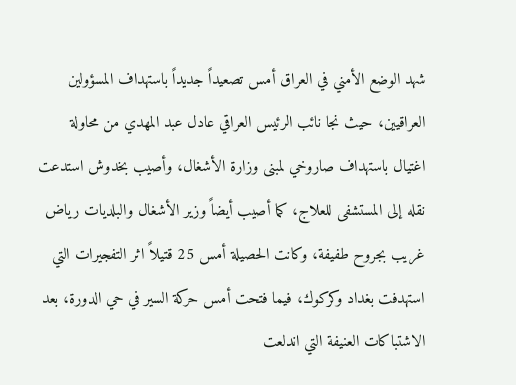شهد الوضع الأمني في العراق أمس تصعيداً جديداً باستهداف المسؤولين العراقيين، حيث نجا نائب الرئيس العراقي عادل عبد المهدي من محاولة اغتيال باستهداف صاروخي لمبنى وزارة الأشغال، وأصيب بخدوش استدعت نقله إلى المستشفى للعلاج، كما أصيب أيضاً وزير الأشغال والبلديات رياض غريب بجروح طفيفة، وكانت الحصيلة أمس 25 قتيلاً اثر التفجيرات التي استهدفت بغداد وكركوك، فيما فتحت أمس حركة السير في حي الدورة، بعد الاشتباكات العنيفة التي اندلعت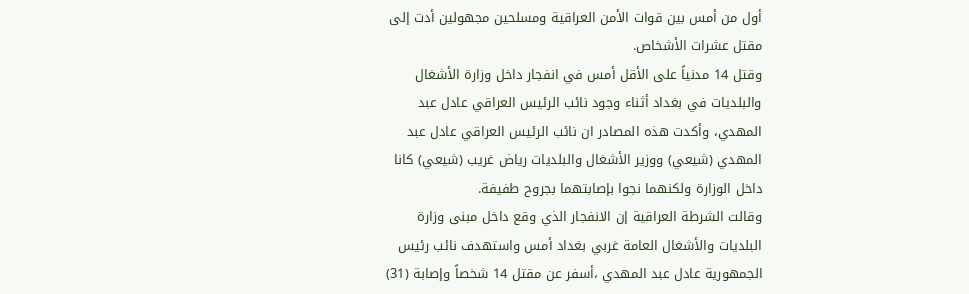أول من أمس بين قوات الأمن العراقية ومسلحين مجهولين أدت إلى مقتل عشرات الأشخاص.
وقتل 14 مدنياً على الأقل أمس في انفجار داخل وزارة الأشغال والبلديات في بغداد أثناء وجود نائب الرئيس العراقي عادل عبد المهدي، وأكدت هذه المصادر ان نائب الرئيس العراقي عادل عبد المهدي (شيعي) ووزير الأشغال والبلديات رياض غريب (شيعي) كانا داخل الوزارة ولكنهما نجوا بإصابتهما بجروح طفيفة.
وقالت الشرطة العراقية إن الانفجار الذي وقع داخل مبنى وزارة البلديات والأشغال العامة غربي بغداد أمس واستهدف نائب رئيس الجمهورية عادل عبد المهدي ،أسفر عن مقتل 14 شخصاً وإصابة (31)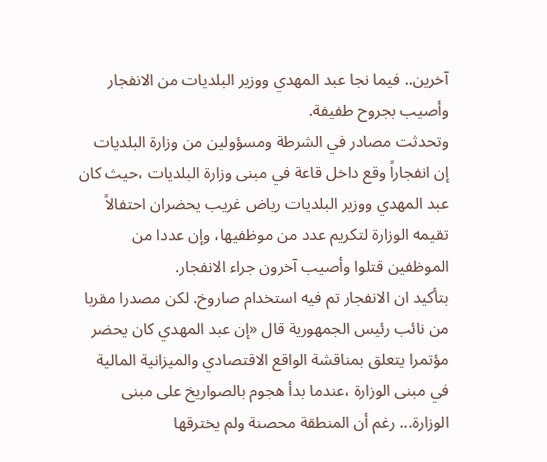آخرين.. فيما نجا عبد المهدي ووزير البلديات من الانفجار وأصيب بجروح طفيفة.
وتحدثت مصادر في الشرطة ومسؤولين من وزارة البلديات إن انفجاراً وقع داخل قاعة في مبنى وزارة البلديات ،حيث كان عبد المهدي ووزير البلديات رياض غريب يحضران احتفالاً تقيمه الوزارة لتكريم عدد من موظفيها، وإن عددا من الموظفين قتلوا وأصيب آخرون جراء الانفجار.
بتأكيد ان الانفجار تم فيه استخدام صاروخ. لكن مصدرا مقربا من نائب رئيس الجمهورية قال «إن عبد المهدي كان يحضر مؤتمرا يتعلق بمناقشة الواقع الاقتصادي والميزانية المالية في مبنى الوزارة ،عندما بدأ هجوم بالصواريخ على مبنى الوزارة... رغم أن المنطقة محصنة ولم يخترقها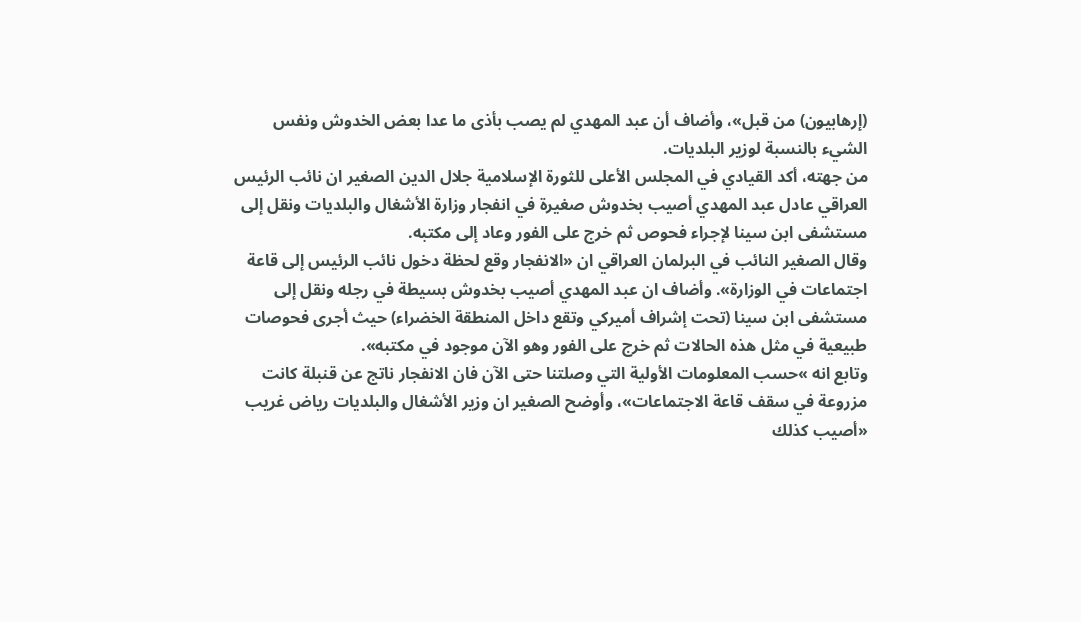(إرهابيون) من قبل»، وأضاف أن عبد المهدي لم يصب بأذى ما عدا بعض الخدوش ونفس الشيء بالنسبة لوزير البلديات.
من جهته، أكد القيادي في المجلس الأعلى للثورة الإسلامية جلال الدين الصغير ان نائب الرئيس العراقي عادل عبد المهدي أصيب بخدوش صغيرة في انفجار وزارة الأشغال والبلديات ونقل إلى مستشفى ابن سينا لإجراء فحوص ثم خرج على الفور وعاد إلى مكتبه.
وقال الصغير النائب في البرلمان العراقي ان «الانفجار وقع لحظة دخول نائب الرئيس إلى قاعة اجتماعات في الوزارة». وأضاف ان عبد المهدي أصيب بخدوش بسيطة في رجله ونقل إلى مستشفى ابن سينا (تحت إشراف أميركي وتقع داخل المنطقة الخضراء) حيث أجرى فحوصات طبيعية في مثل هذه الحالات ثم خرج على الفور وهو الآن موجود في مكتبه».
وتابع انه »حسب المعلومات الأولية التي وصلتنا حتى الآن فان الانفجار ناتج عن قنبلة كانت مزروعة في سقف قاعة الاجتماعات»، وأوضح الصغير ان وزير الأشغال والبلديات رياض غريب «أصيب كذلك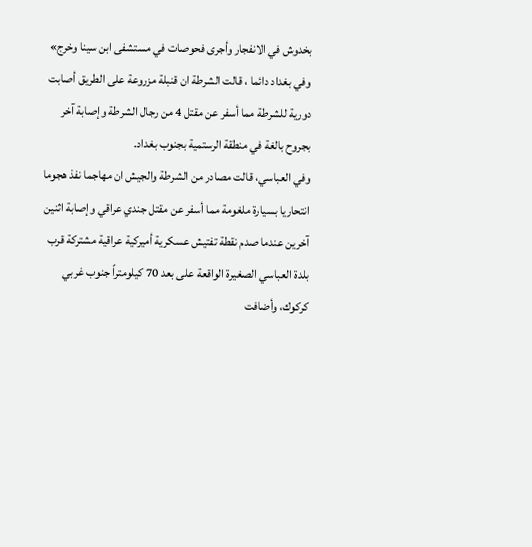بخدوش في الانفجار وأجرى فحوصات في مستشفى ابن سينا وخرج» وفي بغداد دائما ، قالت الشرطة ان قنبلة مزروعة على الطريق أصابت دورية للشرطة مما أسفر عن مقتل 4 من رجال الشرطة وإصابة آخر بجروح بالغة في منطقة الرستمية بجنوب بغداد.
وفي العباسي، قالت مصادر من الشرطة والجيش ان مهاجما نفذ هجوما انتحاريا بسيارة ملغومة مما أسفر عن مقتل جندي عراقي وإصابة اثنين آخرين عندما صدم نقطة تفتيش عسكرية أميركية عراقية مشتركة قرب بلدة العباسي الصغيرة الواقعة على بعد 70 كيلومتراً جنوب غربي كركوك، وأضافت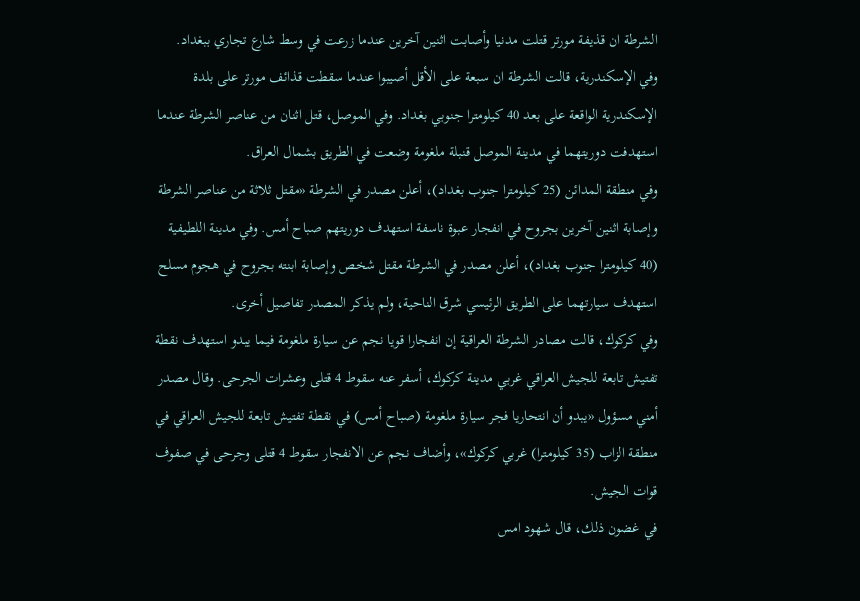الشرطة ان قذيفة مورتر قتلت مدنيا وأصابت اثنين آخرين عندما زرعت في وسط شارع تجاري ببغداد.
وفي الإسكندرية، قالت الشرطة ان سبعة على الأقل أصيبوا عندما سقطت قذائف مورتر على بلدة الإسكندرية الواقعة على بعد 40 كيلومترا جنوبي بغداد. وفي الموصل، قتل اثنان من عناصر الشرطة عندما استهدفت دوريتهما في مدينة الموصل قنبلة ملغومة وضعت في الطريق بشمال العراق.
وفي منطقة المدائن (25 كيلومترا جنوب بغداد)، أعلن مصدر في الشرطة «مقتل ثلاثة من عناصر الشرطة وإصابة اثنين آخرين بجروح في انفجار عبوة ناسفة استهدف دوريتهم صباح أمس. وفي مدينة اللطيفية (40 كيلومترا جنوب بغداد)، أعلن مصدر في الشرطة مقتل شخص وإصابة ابنته بجروح في هجوم مسلح استهدف سيارتهما على الطريق الرئيسي شرق الناحية، ولم يذكر المصدر تفاصيل أخرى.
وفي كركوك، قالت مصادر الشرطة العراقية إن انفجارا قويا نجم عن سيارة ملغومة فيما يبدو استهدف نقطة تفتيش تابعة للجيش العراقي غربي مدينة كركوك، أسفر عنه سقوط 4 قتلى وعشرات الجرحى. وقال مصدر أمني مسؤول «يبدو أن انتحاريا فجر سيارة ملغومة (صباح أمس) في نقطة تفتيش تابعة للجيش العراقي في منطقة الزاب (35 كيلومترا) غربي كركوك»، وأضاف نجم عن الانفجار سقوط 4 قتلى وجرحى في صفوف قوات الجيش.
في غضون ذلك، قال شهود امس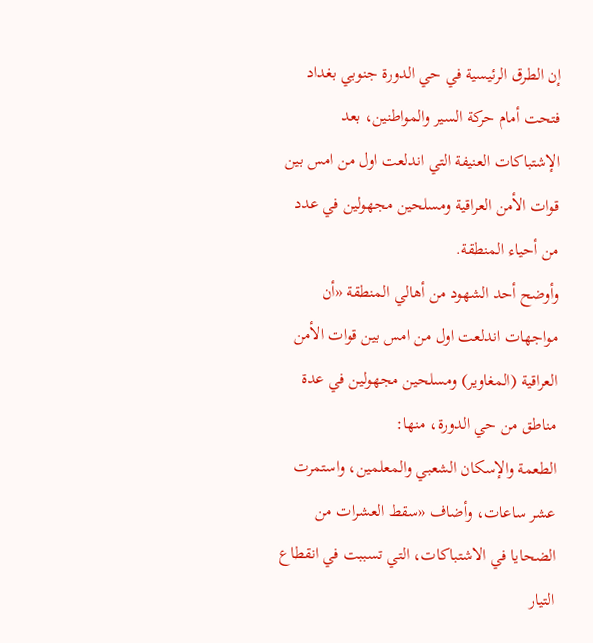إن الطرق الرئيسية في حي الدورة جنوبي بغداد فتحت أمام حركة السير والمواطنين، بعد الإشتباكات العنيفة التي اندلعت اول من امس بين قوات الأمن العراقية ومسلحين مجهولين في عدد من أحياء المنطقة.
وأوضح أحد الشهود من أهالي المنطقة «أن مواجهات اندلعت اول من امس بين قوات الأمن العراقية (المغاوير) ومسلحين مجهولين في عدة مناطق من حي الدورة، منها:
الطعمة والإسكان الشعبي والمعلمين، واستمرت عشر ساعات، وأضاف «سقط العشرات من الضحايا في الاشتباكات، التي تسببت في انقطاع التيار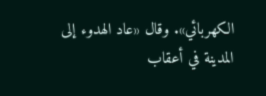الكهربائي». وقال «عاد الهدوء إلى المدينة في أعقاب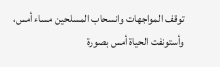توقف المواجهات وانسحاب المسلحين مساء أمس، وأستونفت الحياة أمس بصورة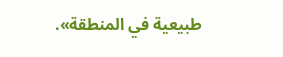طبيعية في المنطقة».